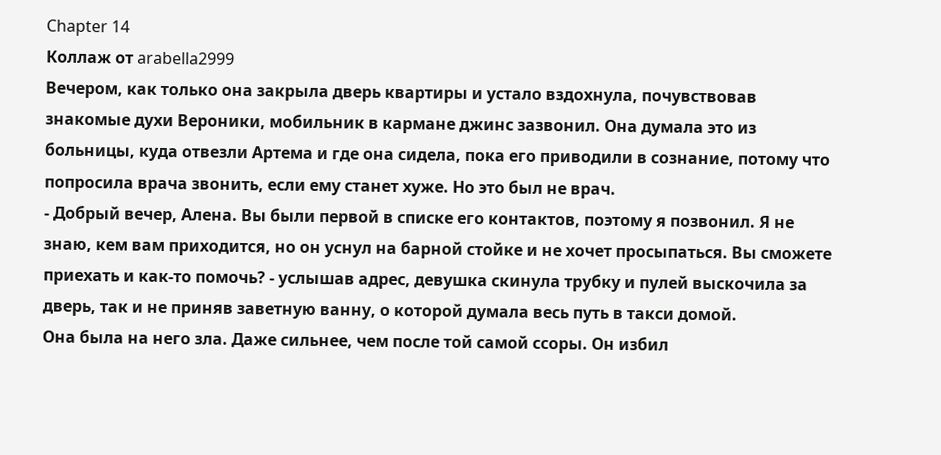Chapter 14
Коллаж от arabella2999
Вечером, как только она закрыла дверь квартиры и устало вздохнула, почувствовав знакомые духи Вероники, мобильник в кармане джинс зазвонил. Она думала это из больницы, куда отвезли Артема и где она сидела, пока его приводили в сознание, потому что попросила врача звонить, если ему станет хуже. Но это был не врач.
- Добрый вечер, Алена. Вы были первой в списке его контактов, поэтому я позвонил. Я не знаю, кем вам приходится, но он уснул на барной стойке и не хочет просыпаться. Вы сможете приехать и как-то помочь? - услышав адрес, девушка скинула трубку и пулей выскочила за дверь, так и не приняв заветную ванну, о которой думала весь путь в такси домой.
Она была на него зла. Даже сильнее, чем после той самой ссоры. Он избил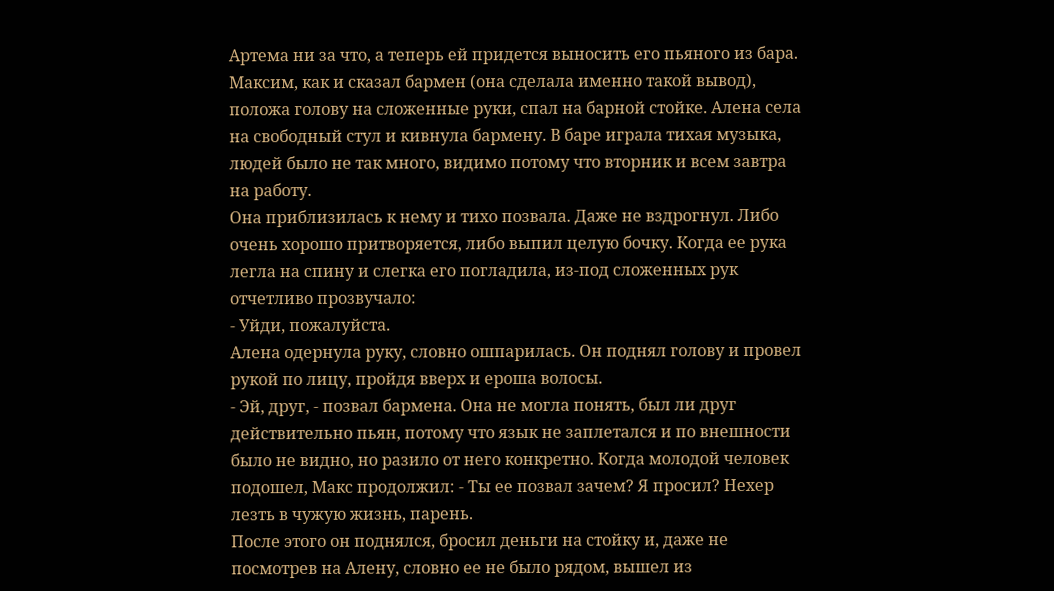Артема ни за что, а теперь ей придется выносить его пьяного из бара. Максим, как и сказал бармен (она сделала именно такой вывод), положа голову на сложенные руки, спал на барной стойке. Алена села на свободный стул и кивнула бармену. В баре играла тихая музыка, людей было не так много, видимо потому что вторник и всем завтра на работу.
Она приблизилась к нему и тихо позвала. Даже не вздрогнул. Либо очень хорошо притворяется, либо выпил целую бочку. Когда ее рука легла на спину и слегка его погладила, из-под сложенных рук отчетливо прозвучало:
- Уйди, пожалуйста.
Алена одернула руку, словно ошпарилась. Он поднял голову и провел рукой по лицу, пройдя вверх и ероша волосы.
- Эй, друг, - позвал бармена. Она не могла понять, был ли друг действительно пьян, потому что язык не заплетался и по внешности было не видно, но разило от него конкретно. Когда молодой человек подошел, Макс продолжил: - Ты ее позвал зачем? Я просил? Нехер лезть в чужую жизнь, парень.
После этого он поднялся, бросил деньги на стойку и, даже не посмотрев на Алену, словно ее не было рядом, вышел из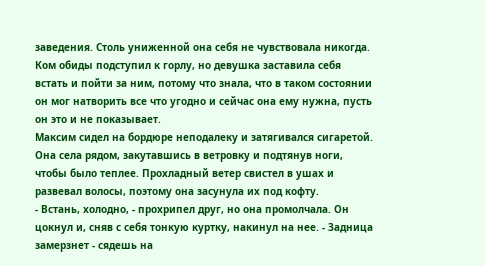заведения. Столь униженной она себя не чувствовала никогда. Ком обиды подступил к горлу, но девушка заставила себя встать и пойти за ним, потому что знала, что в таком состоянии он мог натворить все что угодно и сейчас она ему нужна, пусть он это и не показывает.
Максим сидел на бордюре неподалеку и затягивался сигаретой. Она села рядом, закутавшись в ветровку и подтянув ноги, чтобы было теплее. Прохладный ветер свистел в ушах и развевал волосы, поэтому она засунула их под кофту.
- Встань, холодно, - прохрипел друг, но она промолчала. Он цокнул и, сняв с себя тонкую куртку, накинул на нее. - Задница замерзнет - сядешь на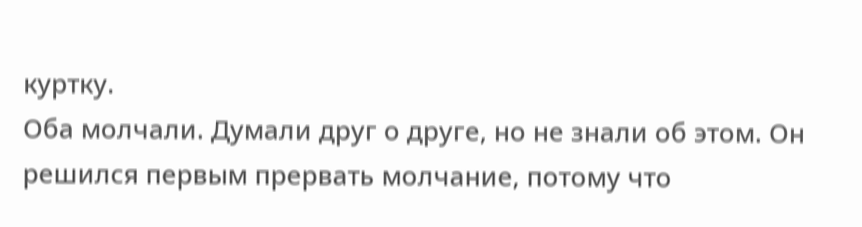куртку.
Оба молчали. Думали друг о друге, но не знали об этом. Он решился первым прервать молчание, потому что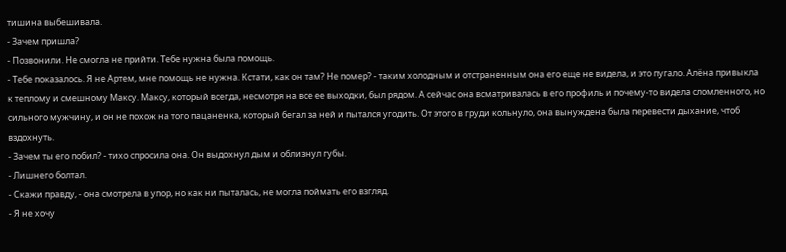тишина выбешивала.
- Зачем пришла?
- Позвонили. Не смогла не прийти. Тебе нужна была помощь.
- Тебе показалось. Я не Артем, мне помощь не нужна. Кстати, как он там? Не помер? - таким холодным и отстраненным она его еще не видела, и это пугало. Алёна привыкла к теплому и смешному Максу. Максу, который всегда, несмотря на все ее выходки, был рядом. А сейчас она всматривалась в его профиль и почему-то видела сломленного, но сильного мужчину, и он не похож на того пацаненка, который бегал за ней и пытался угодить. От этого в груди кольнуло, она вынуждена была перевести дыхание, чтоб вздохнуть.
- Зачем ты его побил? - тихо спросила она. Он выдохнул дым и облизнул губы.
- Лишнего болтал.
- Скажи правду, - она смотрела в упор, но как ни пыталась, не могла поймать его взгляд.
- Я не хочу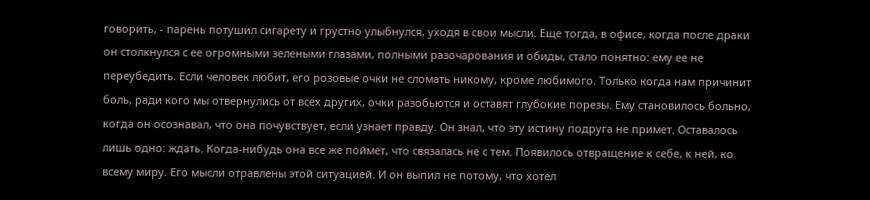говорить, - парень потушил сигарету и грустно улыбнулся, уходя в свои мысли. Еще тогда, в офисе, когда после драки он столкнулся с ее огромными зелеными глазами, полными разочарования и обиды, стало понятно: ему ее не переубедить. Если человек любит, его розовые очки не сломать никому, кроме любимого. Только когда нам причинит боль, ради кого мы отвернулись от всех других, очки разобьются и оставят глубокие порезы. Ему становилось больно, когда он осознавал, что она почувствует, если узнает правду. Он знал, что эту истину подруга не примет. Оставалось лишь одно: ждать. Когда-нибудь она все же поймет, что связалась не с тем. Появилось отвращение к себе, к ней, ко всему миру. Его мысли отравлены этой ситуацией. И он выпил не потому, что хотел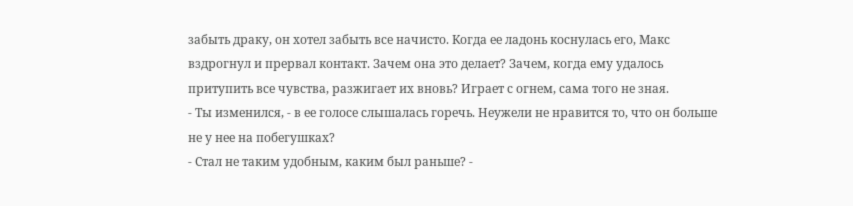забыть драку, он хотел забыть все начисто. Когда ее ладонь коснулась его, Макс вздрогнул и прервал контакт. Зачем она это делает? Зачем, когда ему удалось притупить все чувства, разжигает их вновь? Играет с огнем, сама того не зная.
- Ты изменился, - в ее голосе слышалась горечь. Неужели не нравится то, что он больше не у нее на побегушках?
- Стал не таким удобным, каким был раньше? -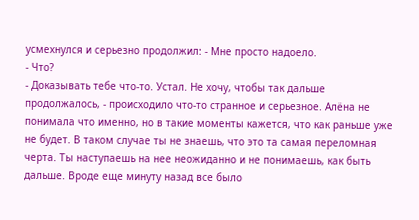усмехнулся и серьезно продолжил: - Мне просто надоело.
- Что?
- Доказывать тебе что-то. Устал. Не хочу, чтобы так дальше продолжалось, - происходило что-то странное и серьезное. Алёна не понимала что именно, но в такие моменты кажется, что как раньше уже не будет. В таком случае ты не знаешь, что это та самая переломная черта. Ты наступаешь на нее неожиданно и не понимаешь, как быть дальше. Вроде еще минуту назад все было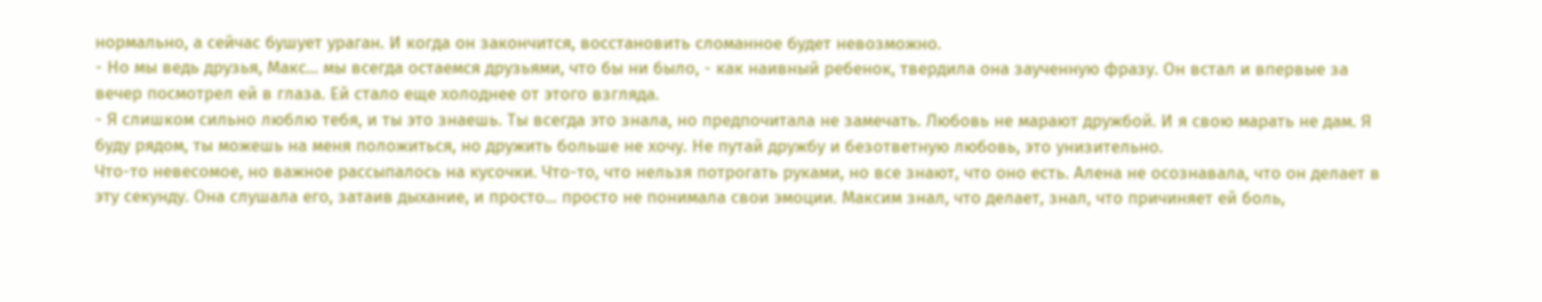нормально, а сейчас бушует ураган. И когда он закончится, восстановить сломанное будет невозможно.
- Но мы ведь друзья, Макс... мы всегда остаемся друзьями, что бы ни было, - как наивный ребенок, твердила она заученную фразу. Он встал и впервые за вечер посмотрел ей в глаза. Ей стало еще холоднее от этого взгляда.
- Я слишком сильно люблю тебя, и ты это знаешь. Ты всегда это знала, но предпочитала не замечать. Любовь не марают дружбой. И я свою марать не дам. Я буду рядом, ты можешь на меня положиться, но дружить больше не хочу. Не путай дружбу и безответную любовь, это унизительно.
Что-то невесомое, но важное рассыпалось на кусочки. Что-то, что нельзя потрогать руками, но все знают, что оно есть. Алена не осознавала, что он делает в эту секунду. Она слушала его, затаив дыхание, и просто... просто не понимала свои эмоции. Максим знал, что делает, знал, что причиняет ей боль,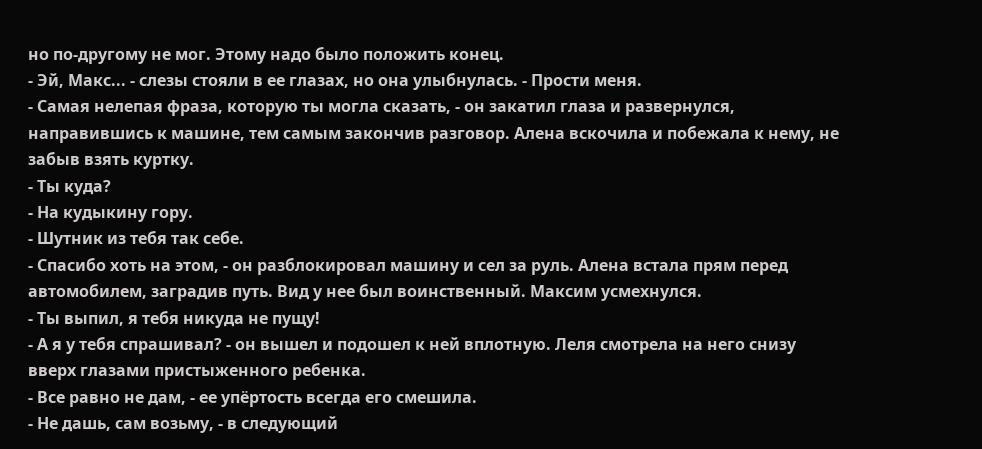но по-другому не мог. Этому надо было положить конец.
- Эй, Макс... - слезы стояли в ее глазах, но она улыбнулась. - Прости меня.
- Самая нелепая фраза, которую ты могла сказать, - он закатил глаза и развернулся, направившись к машине, тем самым закончив разговор. Алена вскочила и побежала к нему, не забыв взять куртку.
- Ты куда?
- На кудыкину гору.
- Шутник из тебя так себе.
- Спасибо хоть на этом, - он разблокировал машину и сел за руль. Алена встала прям перед автомобилем, заградив путь. Вид у нее был воинственный. Максим усмехнулся.
- Ты выпил, я тебя никуда не пущу!
- А я у тебя спрашивал? - он вышел и подошел к ней вплотную. Леля смотрела на него снизу вверх глазами пристыженного ребенка.
- Все равно не дам, - ее упёртость всегда его смешила.
- Не дашь, сам возьму, - в следующий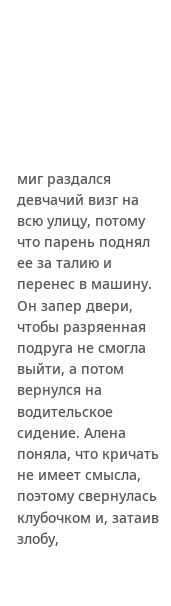миг раздался девчачий визг на всю улицу, потому что парень поднял ее за талию и перенес в машину. Он запер двери, чтобы разряенная подруга не смогла выйти, а потом вернулся на водительское сидение. Алена поняла, что кричать не имеет смысла, поэтому свернулась клубочком и, затаив злобу,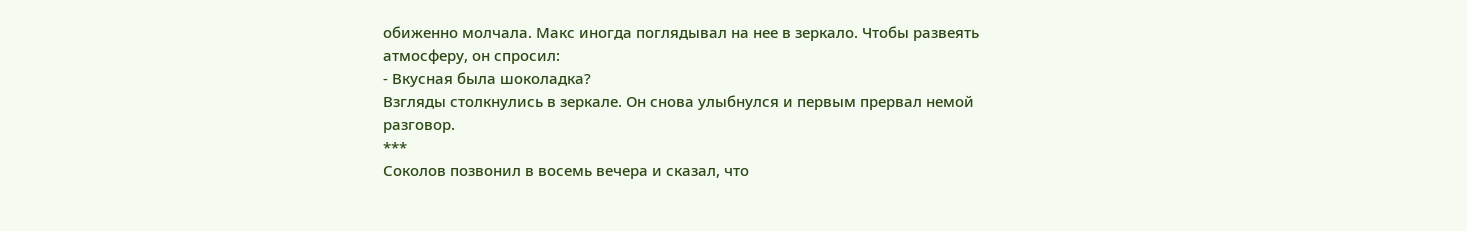обиженно молчала. Макс иногда поглядывал на нее в зеркало. Чтобы развеять атмосферу, он спросил:
- Вкусная была шоколадка?
Взгляды столкнулись в зеркале. Он снова улыбнулся и первым прервал немой разговор.
***
Соколов позвонил в восемь вечера и сказал, что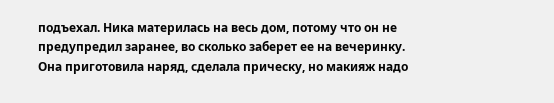подъехал. Ника материлась на весь дом, потому что он не предупредил заранее, во сколько заберет ее на вечеринку. Она приготовила наряд, сделала прическу, но макияж надо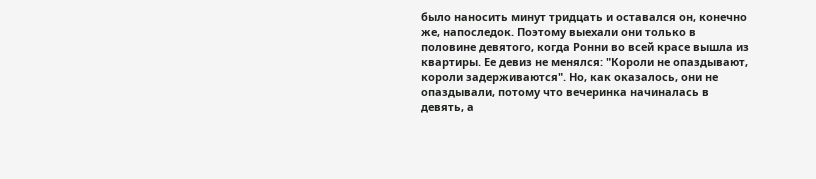было наносить минут тридцать и оставался он, конечно же, напоследок. Поэтому выехали они только в половине девятого, когда Ронни во всей красе вышла из квартиры. Ее девиз не менялся: "Короли не опаздывают, короли задерживаются". Но, как оказалось, они не опаздывали, потому что вечеринка начиналась в девять, а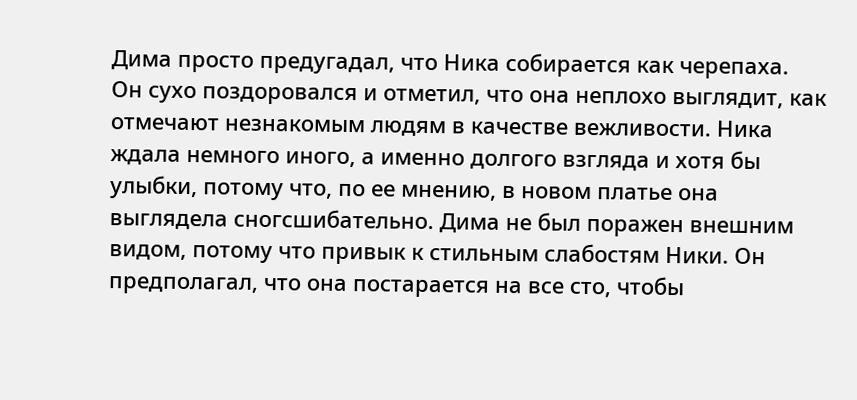Дима просто предугадал, что Ника собирается как черепаха.
Он сухо поздоровался и отметил, что она неплохо выглядит, как отмечают незнакомым людям в качестве вежливости. Ника ждала немного иного, а именно долгого взгляда и хотя бы улыбки, потому что, по ее мнению, в новом платье она выглядела сногсшибательно. Дима не был поражен внешним видом, потому что привык к стильным слабостям Ники. Он предполагал, что она постарается на все сто, чтобы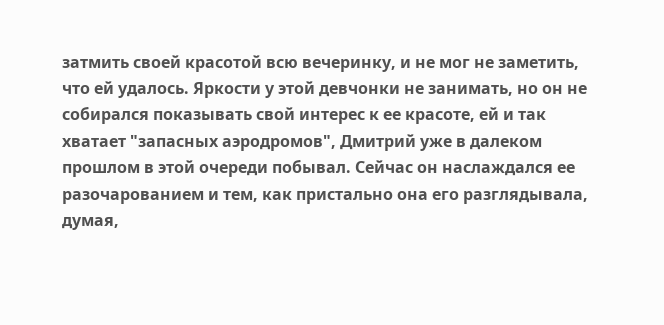затмить своей красотой всю вечеринку, и не мог не заметить, что ей удалось. Яркости у этой девчонки не занимать, но он не собирался показывать свой интерес к ее красоте, ей и так хватает "запасных аэродромов", Дмитрий уже в далеком прошлом в этой очереди побывал. Сейчас он наслаждался ее разочарованием и тем, как пристально она его разглядывала, думая,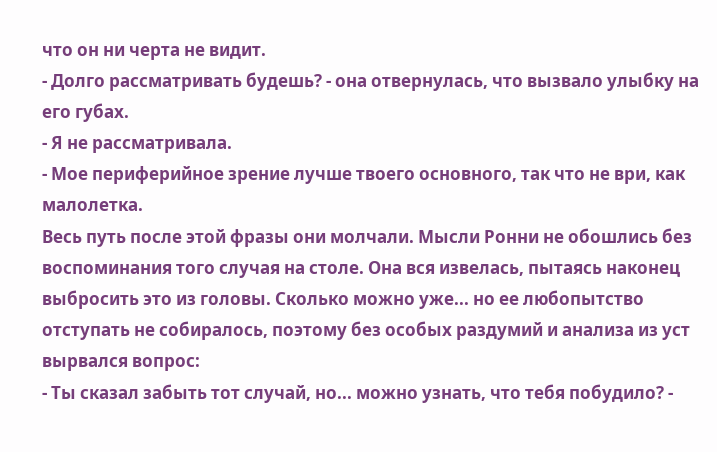что он ни черта не видит.
- Долго рассматривать будешь? - она отвернулась, что вызвало улыбку на его губах.
- Я не рассматривала.
- Мое периферийное зрение лучше твоего основного, так что не ври, как малолетка.
Весь путь после этой фразы они молчали. Мысли Ронни не обошлись без воспоминания того случая на столе. Она вся извелась, пытаясь наконец выбросить это из головы. Сколько можно уже... но ее любопытство отступать не собиралось, поэтому без особых раздумий и анализа из уст вырвался вопрос:
- Ты сказал забыть тот случай, но... можно узнать, что тебя побудило? -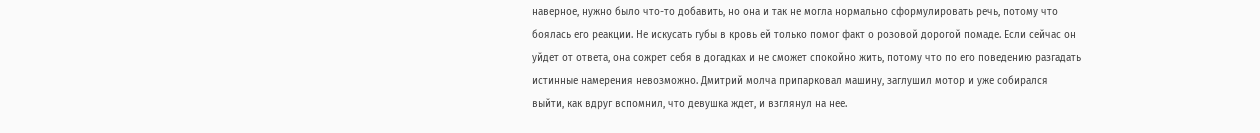наверное, нужно было что-то добавить, но она и так не могла нормально сформулировать речь, потому что боялась его реакции. Не искусать губы в кровь ей только помог факт о розовой дорогой помаде. Если сейчас он уйдет от ответа, она сожрет себя в догадках и не сможет спокойно жить, потому что по его поведению разгадать истинные намерения невозможно. Дмитрий молча припарковал машину, заглушил мотор и уже собирался выйти, как вдруг вспомнил, что девушка ждет, и взглянул на нее.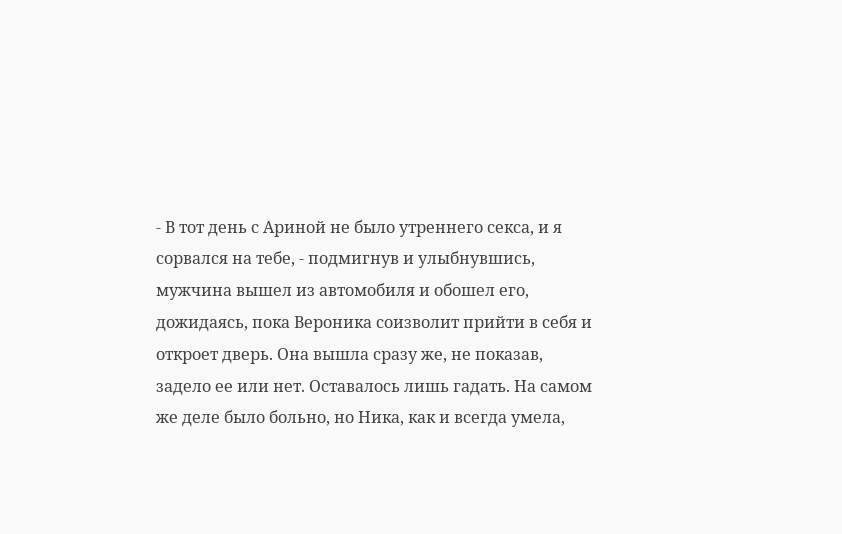- В тот день с Ариной не было утреннего секса, и я сорвался на тебе, - подмигнув и улыбнувшись, мужчина вышел из автомобиля и обошел его, дожидаясь, пока Вероника соизволит прийти в себя и откроет дверь. Она вышла сразу же, не показав, задело ее или нет. Оставалось лишь гадать. На самом же деле было больно, но Ника, как и всегда умела,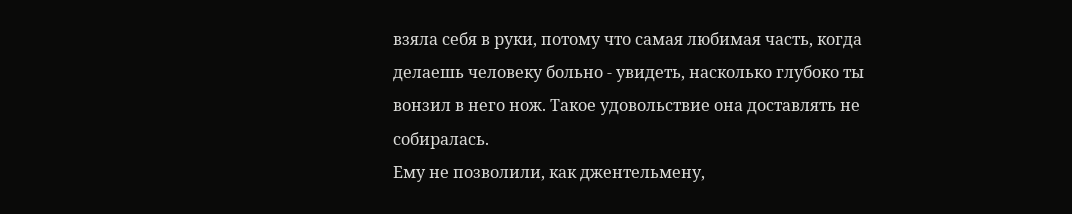взяла себя в руки, потому что самая любимая часть, когда делаешь человеку больно - увидеть, насколько глубоко ты вонзил в него нож. Такое удовольствие она доставлять не собиралась.
Ему не позволили, как джентельмену,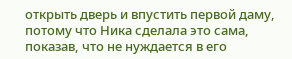открыть дверь и впустить первой даму, потому что Ника сделала это сама, показав, что не нуждается в его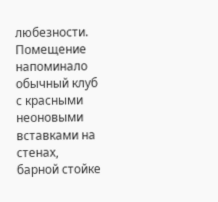любезности. Помещение напоминало обычный клуб с красными неоновыми вставками на стенах, барной стойке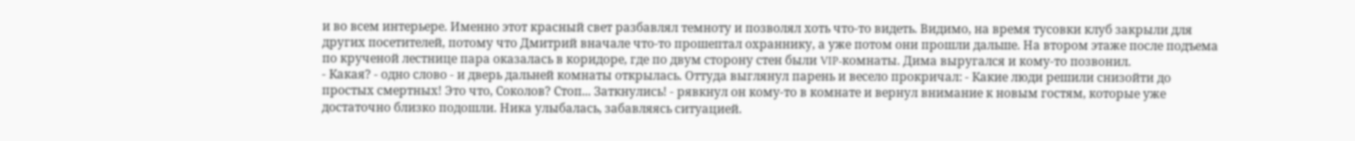и во всем интерьере. Именно этот красный свет разбавлял темноту и позволял хоть что-то видеть. Видимо, на время тусовки клуб закрыли для других посетителей, потому что Дмитрий вначале что-то прошептал охраннику, а уже потом они прошли дальше. На втором этаже после подъема по крученой лестнице пара оказалась в коридоре, где по двум сторону стен были VIP-комнаты. Дима выругался и кому-то позвонил.
- Какая? - одно слово - и дверь дальней комнаты открылась. Оттуда выглянул парень и весело прокричал: - Какие люди решили снизойти до простых смертных! Это что, Соколов? Стоп... Заткнулись! - рявкнул он кому-то в комнате и вернул внимание к новым гостям, которые уже достаточно близко подошли. Ника улыбалась, забавляясь ситуацией.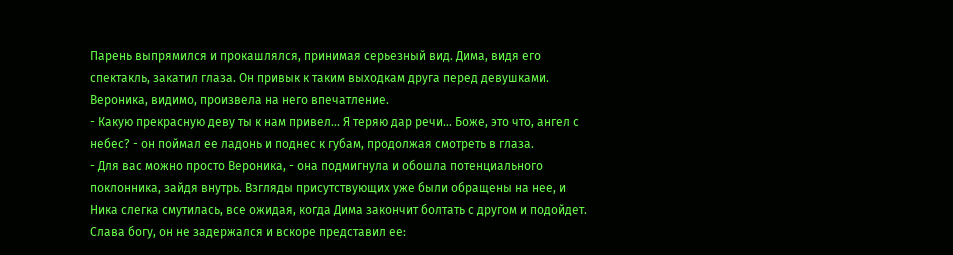Парень выпрямился и прокашлялся, принимая серьезный вид. Дима, видя его спектакль, закатил глаза. Он привык к таким выходкам друга перед девушками. Вероника, видимо, произвела на него впечатление.
- Какую прекрасную деву ты к нам привел... Я теряю дар речи... Боже, это что, ангел с небес? - он поймал ее ладонь и поднес к губам, продолжая смотреть в глаза.
- Для вас можно просто Вероника, - она подмигнула и обошла потенциального поклонника, зайдя внутрь. Взгляды присутствующих уже были обращены на нее, и Ника слегка смутилась, все ожидая, когда Дима закончит болтать с другом и подойдет. Слава богу, он не задержался и вскоре представил ее: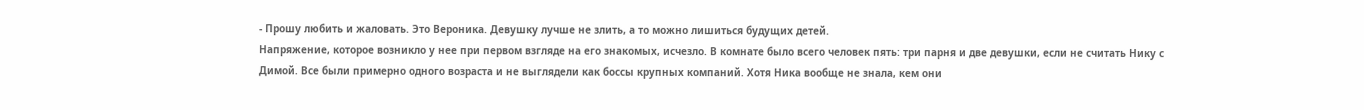- Прошу любить и жаловать. Это Вероника. Девушку лучше не злить, а то можно лишиться будущих детей.
Напряжение, которое возникло у нее при первом взгляде на его знакомых, исчезло. В комнате было всего человек пять: три парня и две девушки, если не считать Нику с Димой. Все были примерно одного возраста и не выглядели как боссы крупных компаний. Хотя Ника вообще не знала, кем они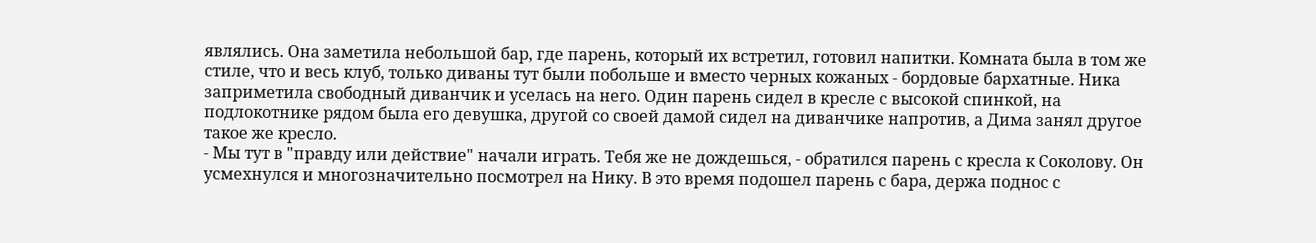являлись. Она заметила небольшой бар, где парень, который их встретил, готовил напитки. Комната была в том же стиле, что и весь клуб, только диваны тут были побольше и вместо черных кожаных - бордовые бархатные. Ника заприметила свободный диванчик и уселась на него. Один парень сидел в кресле с высокой спинкой, на подлокотнике рядом была его девушка, другой со своей дамой сидел на диванчике напротив, а Дима занял другое такое же кресло.
- Мы тут в "правду или действие" начали играть. Тебя же не дождешься, - обратился парень с кресла к Соколову. Он усмехнулся и многозначительно посмотрел на Нику. В это время подошел парень с бара, держа поднос с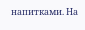напитками. На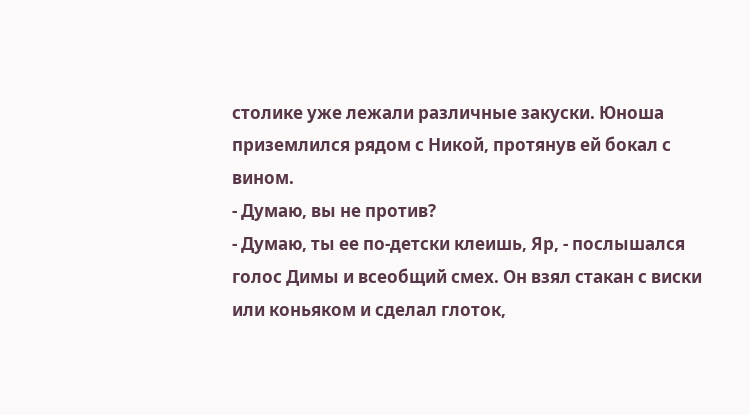столике уже лежали различные закуски. Юноша приземлился рядом с Никой, протянув ей бокал с вином.
- Думаю, вы не против?
- Думаю, ты ее по-детски клеишь, Яр, - послышался голос Димы и всеобщий смех. Он взял стакан с виски или коньяком и сделал глоток,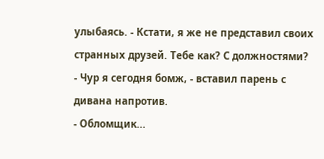улыбаясь. - Кстати, я же не представил своих странных друзей. Тебе как? С должностями?
- Чур я сегодня бомж, - вставил парень с дивана напротив.
- Обломщик...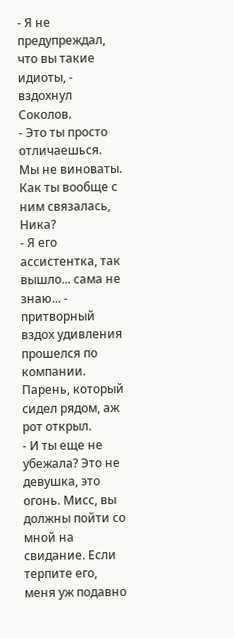- Я не предупреждал, что вы такие идиоты, - вздохнул Соколов.
- Это ты просто отличаешься. Мы не виноваты. Как ты вообще с ним связалась, Ника?
- Я его ассистентка, так вышло... сама не знаю... - притворный вздох удивления прошелся по компании. Парень, который сидел рядом, аж рот открыл.
- И ты еще не убежала? Это не девушка, это огонь. Мисс, вы должны пойти со мной на свидание. Если терпите его, меня уж подавно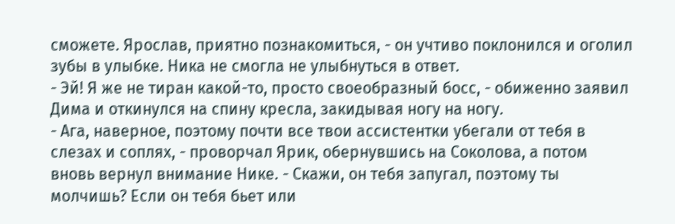сможете. Ярослав, приятно познакомиться, - он учтиво поклонился и оголил зубы в улыбке. Ника не смогла не улыбнуться в ответ.
- Эй! Я же не тиран какой-то, просто своеобразный босс, - обиженно заявил Дима и откинулся на спину кресла, закидывая ногу на ногу.
- Ага, наверное, поэтому почти все твои ассистентки убегали от тебя в слезах и соплях, - проворчал Ярик, обернувшись на Соколова, а потом вновь вернул внимание Нике. - Скажи, он тебя запугал, поэтому ты молчишь? Если он тебя бьет или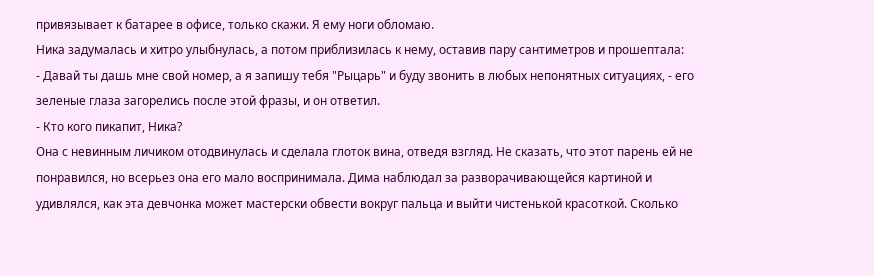привязывает к батарее в офисе, только скажи. Я ему ноги обломаю.
Ника задумалась и хитро улыбнулась, а потом приблизилась к нему, оставив пару сантиметров и прошептала:
- Давай ты дашь мне свой номер, а я запишу тебя "Рыцарь" и буду звонить в любых непонятных ситуациях, - его зеленые глаза загорелись после этой фразы, и он ответил.
- Кто кого пикапит, Ника?
Она с невинным личиком отодвинулась и сделала глоток вина, отведя взгляд. Не сказать, что этот парень ей не понравился, но всерьез она его мало воспринимала. Дима наблюдал за разворачивающейся картиной и удивлялся, как эта девчонка может мастерски обвести вокруг пальца и выйти чистенькой красоткой. Сколько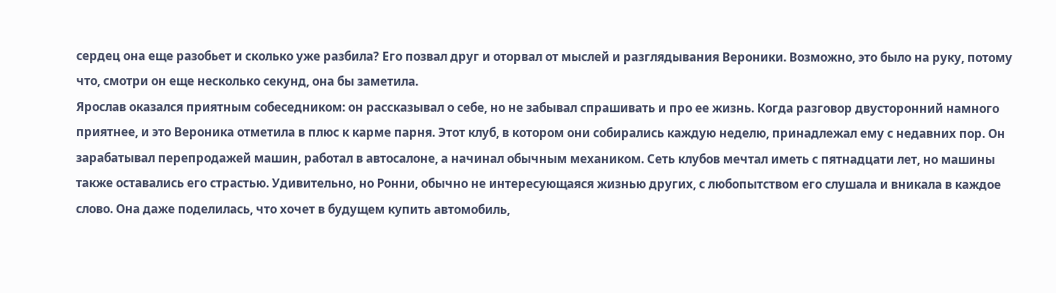сердец она еще разобьет и сколько уже разбила? Его позвал друг и оторвал от мыслей и разглядывания Вероники. Возможно, это было на руку, потому что, смотри он еще несколько секунд, она бы заметила.
Ярослав оказался приятным собеседником: он рассказывал о себе, но не забывал спрашивать и про ее жизнь. Когда разговор двусторонний намного приятнее, и это Вероника отметила в плюс к карме парня. Этот клуб, в котором они собирались каждую неделю, принадлежал ему с недавних пор. Он зарабатывал перепродажей машин, работал в автосалоне, а начинал обычным механиком. Сеть клубов мечтал иметь с пятнадцати лет, но машины также оставались его страстью. Удивительно, но Ронни, обычно не интересующаяся жизнью других, с любопытством его слушала и вникала в каждое слово. Она даже поделилась, что хочет в будущем купить автомобиль,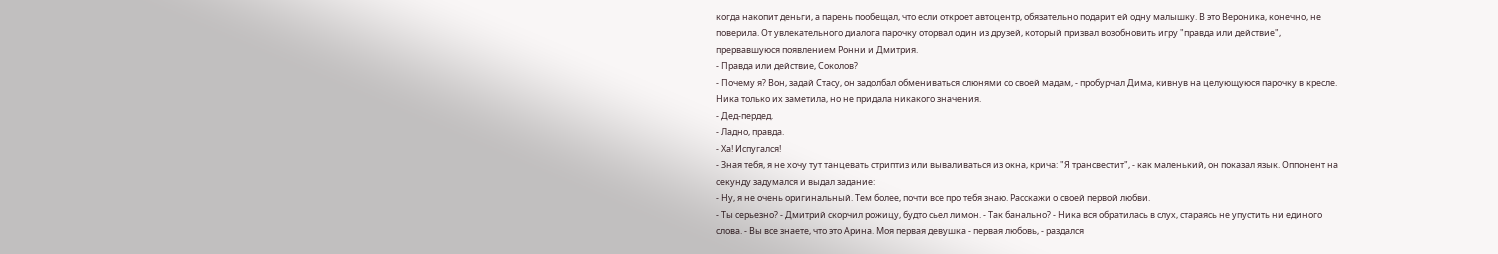когда накопит деньги, а парень пообещал, что если откроет автоцентр, обязательно подарит ей одну малышку. В это Вероника, конечно, не поверила. От увлекательного диалога парочку оторвал один из друзей, который призвал возобновить игру "правда или действие", прервавшуюся появлением Ронни и Дмитрия.
- Правда или действие, Соколов?
- Почему я? Вон, задай Стасу, он задолбал обмениваться слюнями со своей мадам, - пробурчал Дима, кивнув на целующуюся парочку в кресле. Ника только их заметила, но не придала никакого значения.
- Дед-пердед.
- Ладно, правда.
- Ха! Испугался!
- Зная тебя, я не хочу тут танцевать стриптиз или вываливаться из окна, крича: "Я трансвестит", - как маленький, он показал язык. Оппонент на секунду задумался и выдал задание:
- Ну, я не очень оригинальный. Тем более, почти все про тебя знаю. Расскажи о своей первой любви.
- Ты серьезно? - Дмитрий скорчил рожицу, будто сьел лимон. - Так банально? - Ника вся обратилась в слух, стараясь не упустить ни единого слова. - Вы все знаете, что это Арина. Моя первая девушка - первая любовь, - раздался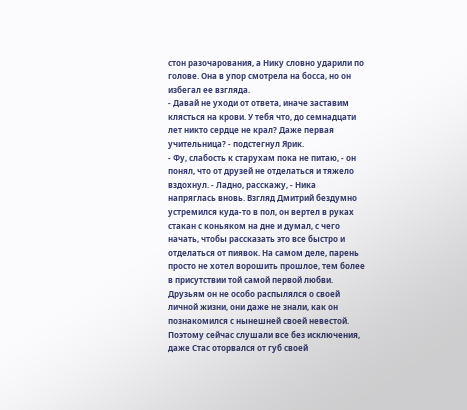стон разочарования, а Нику словно ударили по голове. Она в упор смотрела на босса, но он избегал ее взгляда.
- Давай не уходи от ответа, иначе заставим клясться на крови. У тебя что, до семнадцати лет никто сердце не крал? Даже первая учительница? - подстегнул Ярик.
- Фу, слабость к старухам пока не питаю, - он понял, что от друзей не отделаться и тяжело вздохнул. - Ладно, расскажу, - Ника напряглась вновь. Взгляд Дмитрий бездумно устремился куда-то в пол, он вертел в руках стакан с коньяком на дне и думал, с чего начать, чтобы рассказать это все быстро и отделаться от пиявок. На самом деле, парень просто не хотел ворошить прошлое, тем более в присутствии той самой первой любви. Друзьям он не особо распылялся о своей личной жизни, они даже не знали, как он познакомился с нынешней своей невестой. Поэтому сейчас слушали все без исключения, даже Стас оторвался от губ своей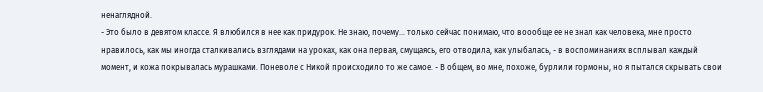ненаглядной.
- Это было в девятом классе. Я влюбился в нее как придурок. Не знаю, почему... только сейчас понимаю, что воообще ее не знал как человека, мне просто нравилось, как мы иногда сталкивались взглядами на уроках, как она первая, смущаясь, его отводила, как улыбалась, - в воспоминаниях всплывал каждый момент, и кожа покрывалась мурашками. Поневоле с Никой происходило то же самое. - В общем, во мне, похоже, бурлили гормоны, но я пытался скрывать свои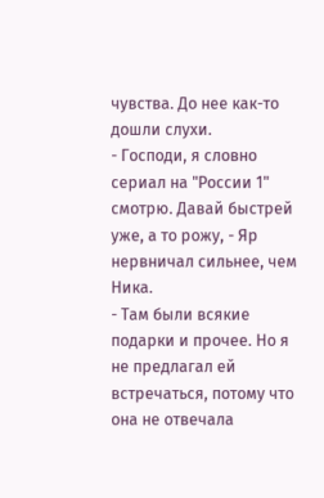чувства. До нее как-то дошли слухи.
- Господи, я словно сериал на "России 1" смотрю. Давай быстрей уже, а то рожу, - Яр нервничал сильнее, чем Ника.
- Там были всякие подарки и прочее. Но я не предлагал ей встречаться, потому что она не отвечала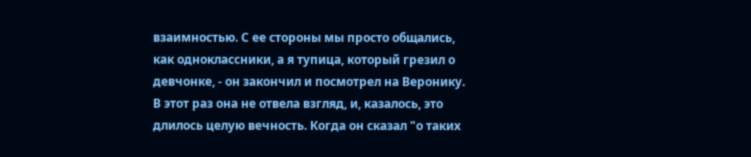взаимностью. С ее стороны мы просто общались, как одноклассники, а я тупица, который грезил о девчонке, - он закончил и посмотрел на Веронику. В этот раз она не отвела взгляд, и, казалось, это длилось целую вечность. Когда он сказал "о таких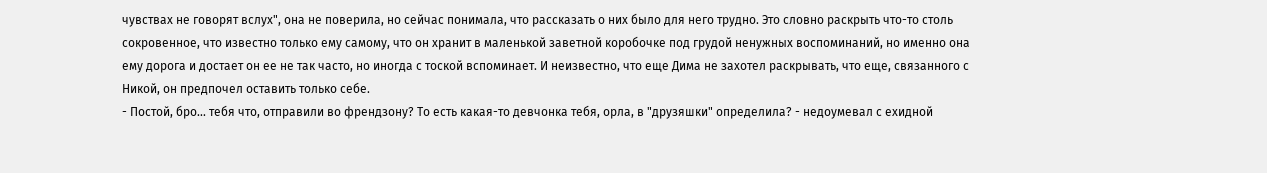чувствах не говорят вслух", она не поверила, но сейчас понимала, что рассказать о них было для него трудно. Это словно раскрыть что-то столь сокровенное, что известно только ему самому, что он хранит в маленькой заветной коробочке под грудой ненужных воспоминаний, но именно она ему дорога и достает он ее не так часто, но иногда с тоской вспоминает. И неизвестно, что еще Дима не захотел раскрывать, что еще, связанного с Никой, он предпочел оставить только себе.
- Постой, бро... тебя что, отправили во френдзону? То есть какая-то девчонка тебя, орла, в "друзяшки" определила? - недоумевал с ехидной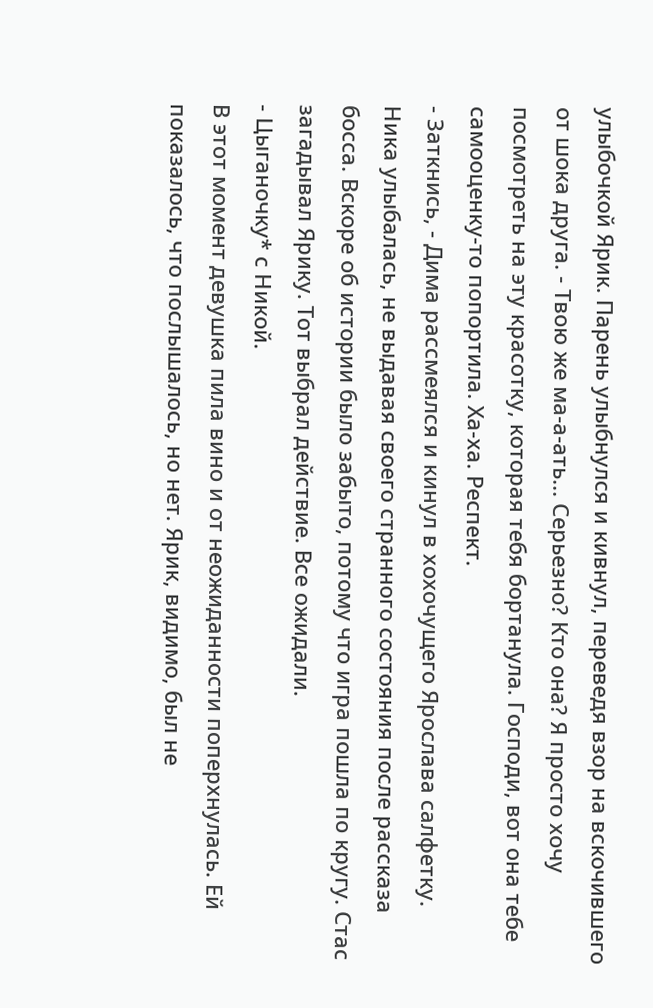улыбочкой Ярик. Парень улыбнулся и кивнул, переведя взор на вскочившего от шока друга. - Твою же ма-а-ать... Серьезно? Кто она? Я просто хочу посмотреть на эту красотку, которая тебя бортанула. Господи, вот она тебе самооценку-то попортила. Ха-ха. Респект.
- Заткнись, - Дима рассмеялся и кинул в хохочущего Ярослава салфетку. Ника улыбалась, не выдавая своего странного состояния после рассказа босса. Вскоре об истории было забыто, потому что игра пошла по кругу. Стас загадывал Ярику. Тот выбрал действие. Все ожидали.
- Цыганочку* с Никой.
В этот момент девушка пила вино и от неожиданности поперхнулась. Ей показалось, что послышалось, но нет. Ярик, видимо, был не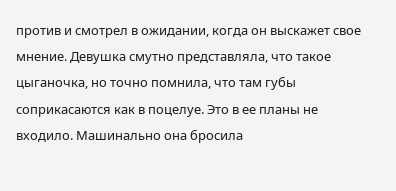против и смотрел в ожидании, когда он выскажет свое мнение. Девушка смутно представляла, что такое цыганочка, но точно помнила, что там губы соприкасаются как в поцелуе. Это в ее планы не входило. Машинально она бросила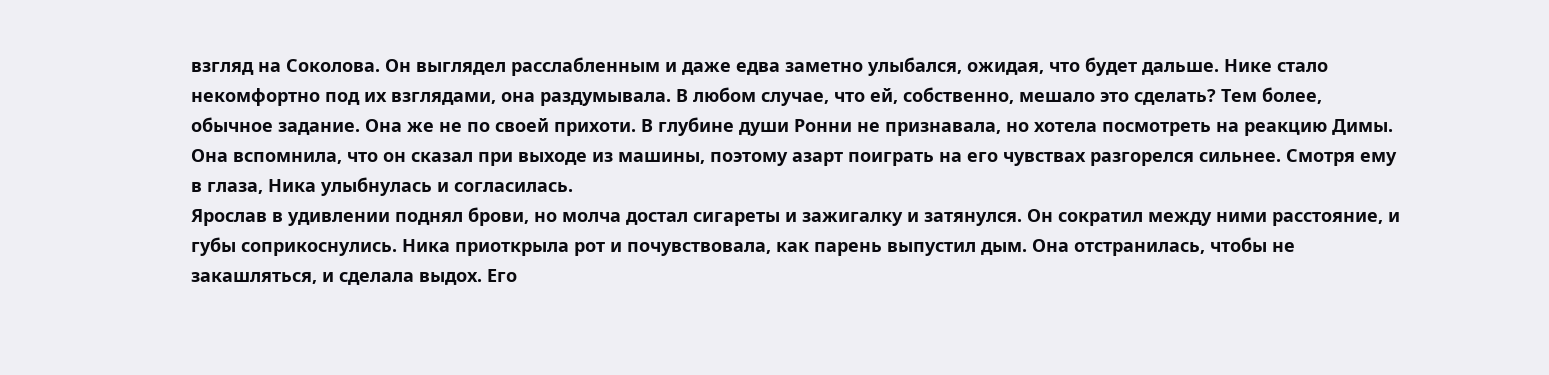взгляд на Соколова. Он выглядел расслабленным и даже едва заметно улыбался, ожидая, что будет дальше. Нике стало некомфортно под их взглядами, она раздумывала. В любом случае, что ей, собственно, мешало это сделать? Тем более, обычное задание. Она же не по своей прихоти. В глубине души Ронни не признавала, но хотела посмотреть на реакцию Димы. Она вспомнила, что он сказал при выходе из машины, поэтому азарт поиграть на его чувствах разгорелся сильнее. Смотря ему в глаза, Ника улыбнулась и согласилась.
Ярослав в удивлении поднял брови, но молча достал сигареты и зажигалку и затянулся. Он сократил между ними расстояние, и губы соприкоснулись. Ника приоткрыла рот и почувствовала, как парень выпустил дым. Она отстранилась, чтобы не закашляться, и сделала выдох. Его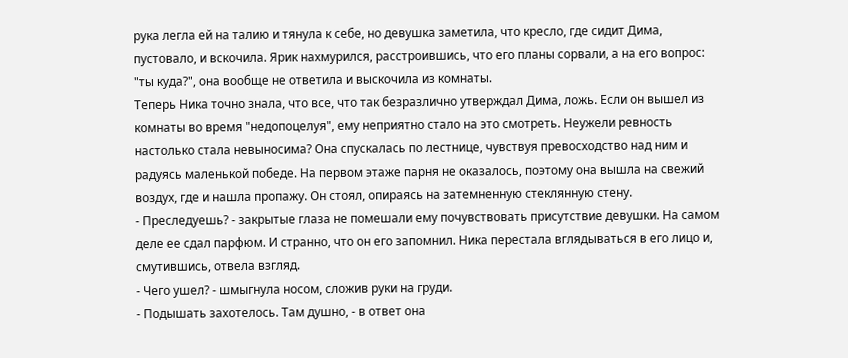рука легла ей на талию и тянула к себе, но девушка заметила, что кресло, где сидит Дима, пустовало, и вскочила. Ярик нахмурился, расстроившись, что его планы сорвали, а на его вопрос: "ты куда?", она вообще не ответила и выскочила из комнаты.
Теперь Ника точно знала, что все, что так безразлично утверждал Дима, ложь. Если он вышел из комнаты во время "недопоцелуя", ему неприятно стало на это смотреть. Неужели ревность настолько стала невыносима? Она спускалась по лестнице, чувствуя превосходство над ним и радуясь маленькой победе. На первом этаже парня не оказалось, поэтому она вышла на свежий воздух, где и нашла пропажу. Он стоял, опираясь на затемненную стеклянную стену.
- Преследуешь? - закрытые глаза не помешали ему почувствовать присутствие девушки. На самом деле ее сдал парфюм. И странно, что он его запомнил. Ника перестала вглядываться в его лицо и, смутившись, отвела взгляд.
- Чего ушел? - шмыгнула носом, сложив руки на груди.
- Подышать захотелось. Там душно, - в ответ она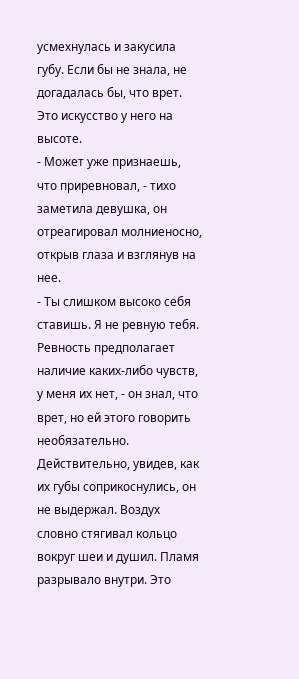усмехнулась и закусила губу. Если бы не знала, не догадалась бы, что врет. Это искусство у него на высоте.
- Может уже признаешь, что приревновал, - тихо заметила девушка, он отреагировал молниеносно, открыв глаза и взглянув на нее.
- Ты слишком высоко себя ставишь. Я не ревную тебя. Ревность предполагает наличие каких-либо чувств, у меня их нет, - он знал, что врет, но ей этого говорить необязательно. Действительно, увидев, как их губы соприкоснулись, он не выдержал. Воздух словно стягивал кольцо вокруг шеи и душил. Пламя разрывало внутри. Это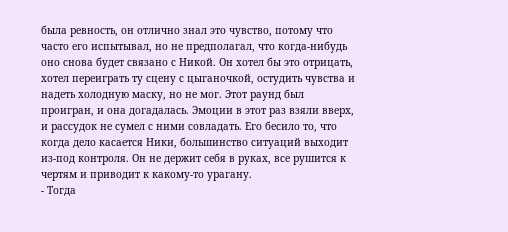была ревность, он отлично знал это чувство, потому что часто его испытывал, но не предполагал, что когда-нибудь оно снова будет связано с Никой. Он хотел бы это отрицать, хотел переиграть ту сцену с цыганочкой, остудить чувства и надеть холодную маску, но не мог. Этот раунд был проигран, и она догадалась. Эмоции в этот раз взяли вверх, и рассудок не сумел с ними совладать. Его бесило то, что когда дело касается Ники, большинство ситуаций выходит из-под контроля. Он не держит себя в руках, все рушится к чертям и приводит к какому-то урагану.
- Тогда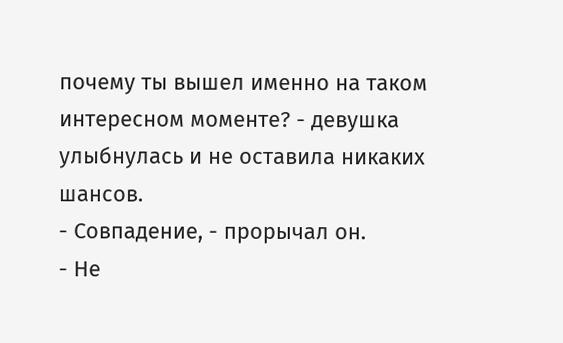почему ты вышел именно на таком интересном моменте? - девушка улыбнулась и не оставила никаких шансов.
- Совпадение, - прорычал он.
- Не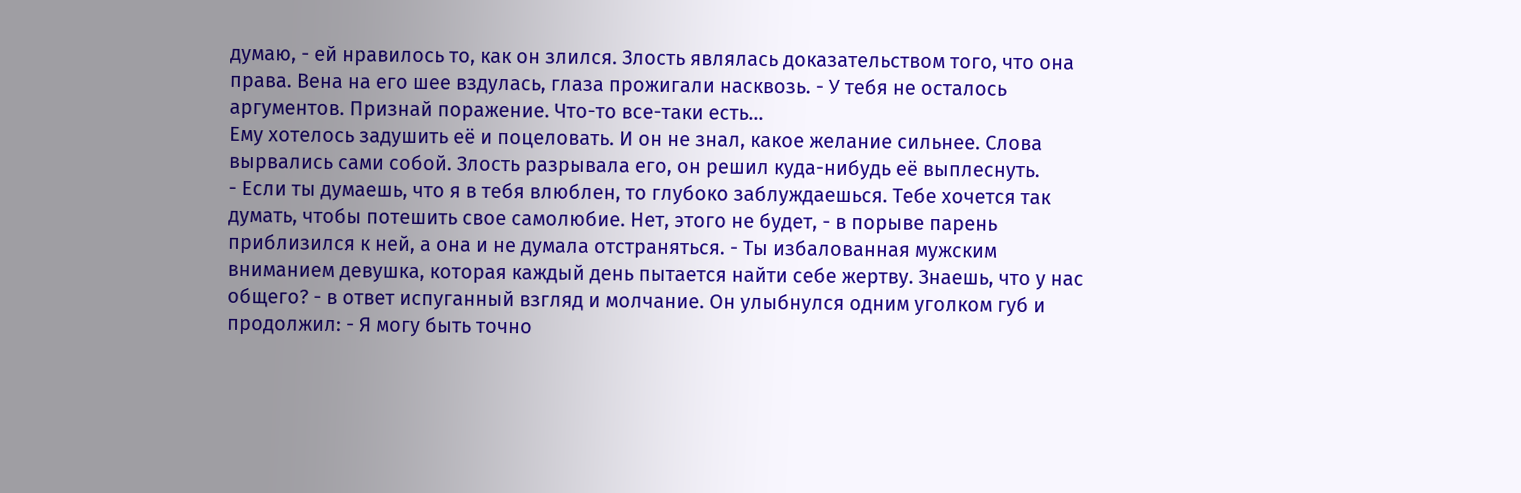думаю, - ей нравилось то, как он злился. Злость являлась доказательством того, что она права. Вена на его шее вздулась, глаза прожигали насквозь. - У тебя не осталось аргументов. Признай поражение. Что-то все-таки есть...
Ему хотелось задушить её и поцеловать. И он не знал, какое желание сильнее. Слова вырвались сами собой. Злость разрывала его, он решил куда-нибудь её выплеснуть.
- Если ты думаешь, что я в тебя влюблен, то глубоко заблуждаешься. Тебе хочется так думать, чтобы потешить свое самолюбие. Нет, этого не будет, - в порыве парень приблизился к ней, а она и не думала отстраняться. - Ты избалованная мужским вниманием девушка, которая каждый день пытается найти себе жертву. Знаешь, что у нас общего? - в ответ испуганный взгляд и молчание. Он улыбнулся одним уголком губ и продолжил: - Я могу быть точно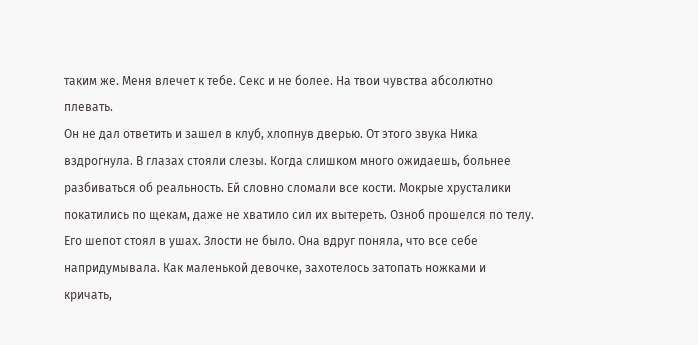таким же. Меня влечет к тебе. Секс и не более. На твои чувства абсолютно плевать.
Он не дал ответить и зашел в клуб, хлопнув дверью. От этого звука Ника вздрогнула. В глазах стояли слезы. Когда слишком много ожидаешь, больнее разбиваться об реальность. Ей словно сломали все кости. Мокрые хрусталики покатились по щекам, даже не хватило сил их вытереть. Озноб прошелся по телу. Его шепот стоял в ушах. Злости не было. Она вдруг поняла, что все себе напридумывала. Как маленькой девочке, захотелось затопать ножками и кричать,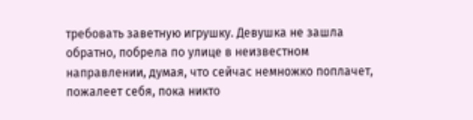требовать заветную игрушку. Девушка не зашла обратно, побрела по улице в неизвестном направлении, думая, что сейчас немножко поплачет, пожалеет себя, пока никто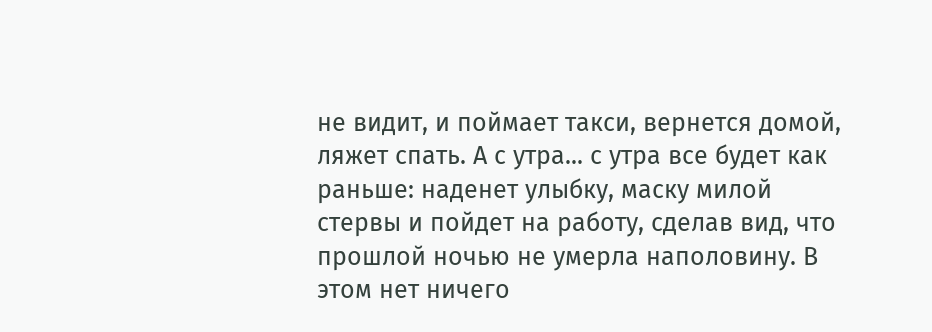не видит, и поймает такси, вернется домой, ляжет спать. А с утра... с утра все будет как раньше: наденет улыбку, маску милой стервы и пойдет на работу, сделав вид, что прошлой ночью не умерла наполовину. В этом нет ничего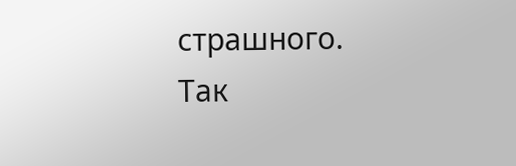страшного. Так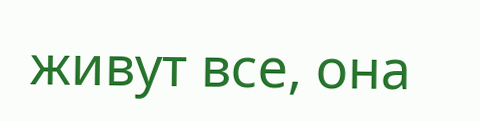живут все, она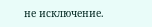не исключение.